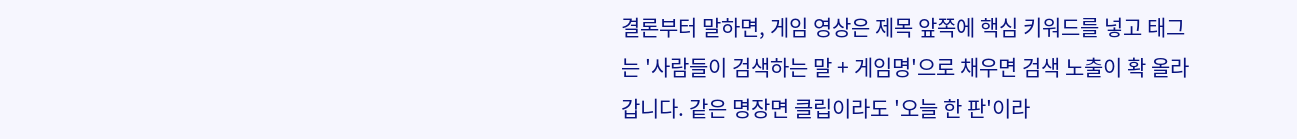결론부터 말하면, 게임 영상은 제목 앞쪽에 핵심 키워드를 넣고 태그는 '사람들이 검색하는 말 + 게임명'으로 채우면 검색 노출이 확 올라갑니다. 같은 명장면 클립이라도 '오늘 한 판'이라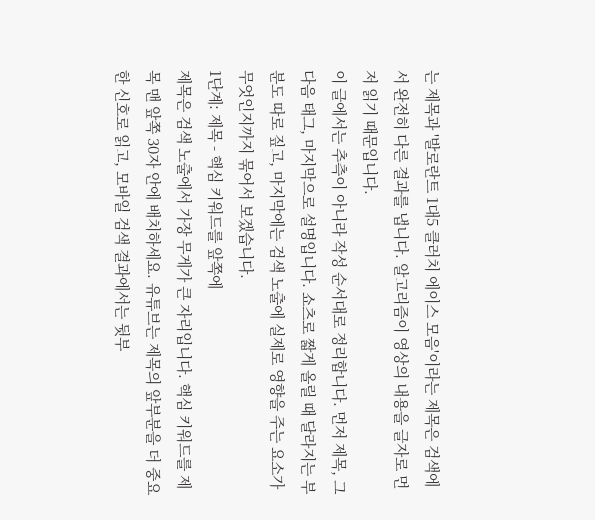는 제목과 '발로란트 1대5 클러치 에이스 모음'이라는 제목은 검색에서 완전히 다른 결과를 냅니다. 알고리즘이 영상의 내용을 글자로 먼저 읽기 때문입니다.
이 글에서는 추측이 아니라 작성 순서대로 정리합니다. 먼저 제목, 그다음 태그, 마지막으로 설명입니다. 쇼츠로 짧게 올릴 때 달라지는 부분도 따로 짚고, 마지막에는 검색 노출에 실제로 영향을 주는 요소가 무엇인지까지 묶어서 보겠습니다.
1단계: 제목 - 핵심 키워드를 앞쪽에
제목은 검색 노출에서 가장 무게가 큰 자리입니다. 핵심 키워드를 제목 맨 앞쪽 30자 안에 배치하세요. 유튜브는 제목의 앞부분을 더 중요한 신호로 읽고, 모바일 검색 결과에서는 뒷부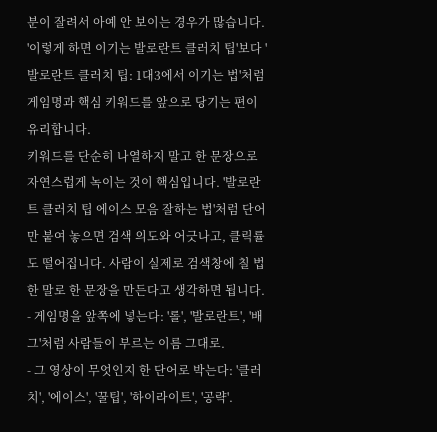분이 잘려서 아예 안 보이는 경우가 많습니다. '이렇게 하면 이기는 발로란트 클러치 팁'보다 '발로란트 클러치 팁: 1대3에서 이기는 법'처럼 게임명과 핵심 키워드를 앞으로 당기는 편이 유리합니다.
키워드를 단순히 나열하지 말고 한 문장으로 자연스럽게 녹이는 것이 핵심입니다. '발로란트 클러치 팁 에이스 모음 잘하는 법'처럼 단어만 붙여 놓으면 검색 의도와 어긋나고, 클릭률도 떨어집니다. 사람이 실제로 검색창에 칠 법한 말로 한 문장을 만든다고 생각하면 됩니다.
- 게임명을 앞쪽에 넣는다: '롤', '발로란트', '배그'처럼 사람들이 부르는 이름 그대로.
- 그 영상이 무엇인지 한 단어로 박는다: '클러치', '에이스', '꿀팁', '하이라이트', '공략'.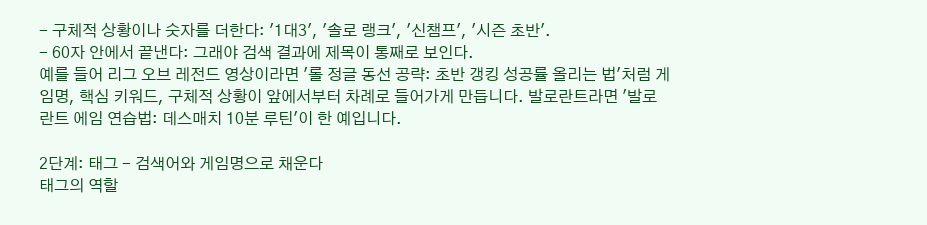- 구체적 상황이나 숫자를 더한다: '1대3', '솔로 랭크', '신챔프', '시즌 초반'.
- 60자 안에서 끝낸다: 그래야 검색 결과에 제목이 통째로 보인다.
예를 들어 리그 오브 레전드 영상이라면 '롤 정글 동선 공략: 초반 갱킹 성공률 올리는 법'처럼 게임명, 핵심 키워드, 구체적 상황이 앞에서부터 차례로 들어가게 만듭니다. 발로란트라면 '발로란트 에임 연습법: 데스매치 10분 루틴'이 한 예입니다.

2단계: 태그 - 검색어와 게임명으로 채운다
태그의 역할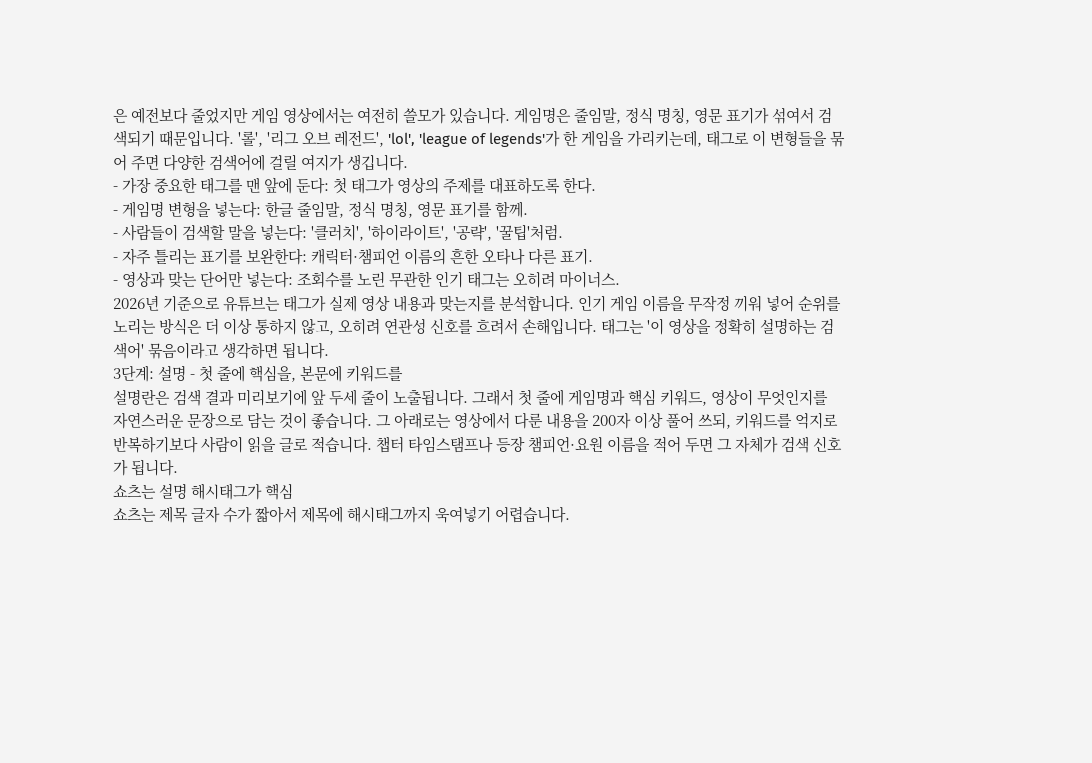은 예전보다 줄었지만 게임 영상에서는 여전히 쓸모가 있습니다. 게임명은 줄임말, 정식 명칭, 영문 표기가 섞여서 검색되기 때문입니다. '롤', '리그 오브 레전드', 'lol', 'league of legends'가 한 게임을 가리키는데, 태그로 이 변형들을 묶어 주면 다양한 검색어에 걸릴 여지가 생깁니다.
- 가장 중요한 태그를 맨 앞에 둔다: 첫 태그가 영상의 주제를 대표하도록 한다.
- 게임명 변형을 넣는다: 한글 줄임말, 정식 명칭, 영문 표기를 함께.
- 사람들이 검색할 말을 넣는다: '클러치', '하이라이트', '공략', '꿀팁'처럼.
- 자주 틀리는 표기를 보완한다: 캐릭터·챔피언 이름의 흔한 오타나 다른 표기.
- 영상과 맞는 단어만 넣는다: 조회수를 노린 무관한 인기 태그는 오히려 마이너스.
2026년 기준으로 유튜브는 태그가 실제 영상 내용과 맞는지를 분석합니다. 인기 게임 이름을 무작정 끼워 넣어 순위를 노리는 방식은 더 이상 통하지 않고, 오히려 연관성 신호를 흐려서 손해입니다. 태그는 '이 영상을 정확히 설명하는 검색어' 묶음이라고 생각하면 됩니다.
3단계: 설명 - 첫 줄에 핵심을, 본문에 키워드를
설명란은 검색 결과 미리보기에 앞 두세 줄이 노출됩니다. 그래서 첫 줄에 게임명과 핵심 키워드, 영상이 무엇인지를 자연스러운 문장으로 담는 것이 좋습니다. 그 아래로는 영상에서 다룬 내용을 200자 이상 풀어 쓰되, 키워드를 억지로 반복하기보다 사람이 읽을 글로 적습니다. 챕터 타임스탬프나 등장 챔피언·요원 이름을 적어 두면 그 자체가 검색 신호가 됩니다.
쇼츠는 설명 해시태그가 핵심
쇼츠는 제목 글자 수가 짧아서 제목에 해시태그까지 욱여넣기 어렵습니다.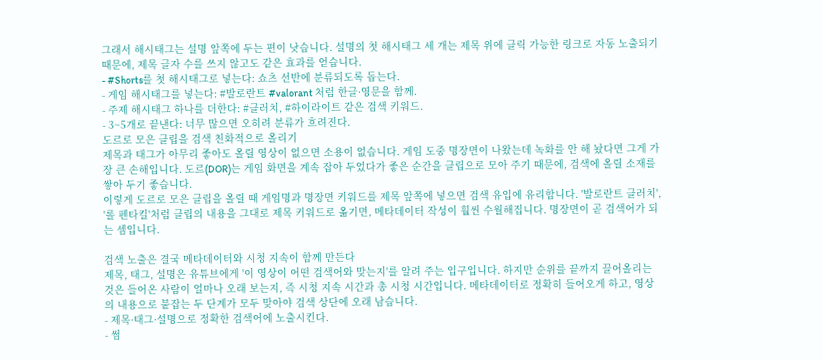그래서 해시태그는 설명 앞쪽에 두는 편이 낫습니다. 설명의 첫 해시태그 세 개는 제목 위에 클릭 가능한 링크로 자동 노출되기 때문에, 제목 글자 수를 쓰지 않고도 같은 효과를 얻습니다.
- #Shorts를 첫 해시태그로 넣는다: 쇼츠 선반에 분류되도록 돕는다.
- 게임 해시태그를 넣는다: #발로란트 #valorant 처럼 한글·영문을 함께.
- 주제 해시태그 하나를 더한다: #클러치, #하이라이트 같은 검색 키워드.
- 3~5개로 끝낸다: 너무 많으면 오히려 분류가 흐려진다.
도르로 모은 클립을 검색 친화적으로 올리기
제목과 태그가 아무리 좋아도 올릴 영상이 없으면 소용이 없습니다. 게임 도중 명장면이 나왔는데 녹화를 안 해 놨다면 그게 가장 큰 손해입니다. 도르(DOR)는 게임 화면을 계속 잡아 두었다가 좋은 순간을 클립으로 모아 주기 때문에, 검색에 올릴 소재를 쌓아 두기 좋습니다.
이렇게 도르로 모은 클립을 올릴 때 게임명과 명장면 키워드를 제목 앞쪽에 넣으면 검색 유입에 유리합니다. '발로란트 클러치', '롤 펜타킬'처럼 클립의 내용을 그대로 제목 키워드로 옮기면, 메타데이터 작성이 훨씬 수월해집니다. 명장면이 곧 검색어가 되는 셈입니다.

검색 노출은 결국 메타데이터와 시청 지속이 함께 만든다
제목, 태그, 설명은 유튜브에게 '이 영상이 어떤 검색어와 맞는지'를 알려 주는 입구입니다. 하지만 순위를 끝까지 끌어올리는 것은 들어온 사람이 얼마나 오래 보는지, 즉 시청 지속 시간과 총 시청 시간입니다. 메타데이터로 정확히 들어오게 하고, 영상의 내용으로 붙잡는 두 단계가 모두 맞아야 검색 상단에 오래 남습니다.
- 제목·태그·설명으로 정확한 검색어에 노출시킨다.
- 썸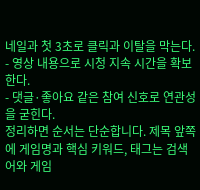네일과 첫 3초로 클릭과 이탈을 막는다.
- 영상 내용으로 시청 지속 시간을 확보한다.
- 댓글·좋아요 같은 참여 신호로 연관성을 굳힌다.
정리하면 순서는 단순합니다. 제목 앞쪽에 게임명과 핵심 키워드, 태그는 검색어와 게임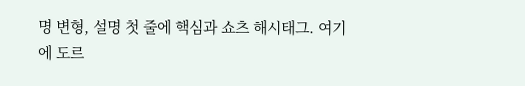명 변형, 설명 첫 줄에 핵심과 쇼츠 해시태그. 여기에 도르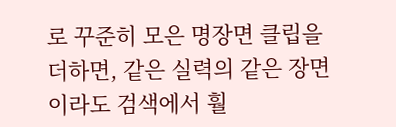로 꾸준히 모은 명장면 클립을 더하면, 같은 실력의 같은 장면이라도 검색에서 훨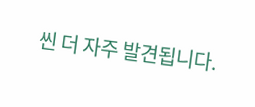씬 더 자주 발견됩니다.